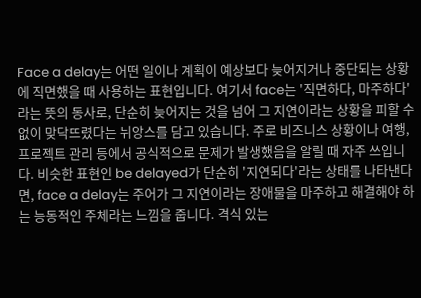Face a delay는 어떤 일이나 계획이 예상보다 늦어지거나 중단되는 상황에 직면했을 때 사용하는 표현입니다. 여기서 face는 '직면하다, 마주하다'라는 뜻의 동사로, 단순히 늦어지는 것을 넘어 그 지연이라는 상황을 피할 수 없이 맞닥뜨렸다는 뉘앙스를 담고 있습니다. 주로 비즈니스 상황이나 여행, 프로젝트 관리 등에서 공식적으로 문제가 발생했음을 알릴 때 자주 쓰입니다. 비슷한 표현인 be delayed가 단순히 '지연되다'라는 상태를 나타낸다면, face a delay는 주어가 그 지연이라는 장애물을 마주하고 해결해야 하는 능동적인 주체라는 느낌을 줍니다. 격식 있는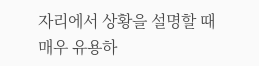자리에서 상황을 설명할 때 매우 유용하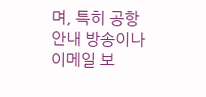며, 특히 공항 안내 방송이나 이메일 보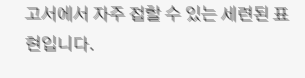고서에서 자주 접할 수 있는 세련된 표현입니다.